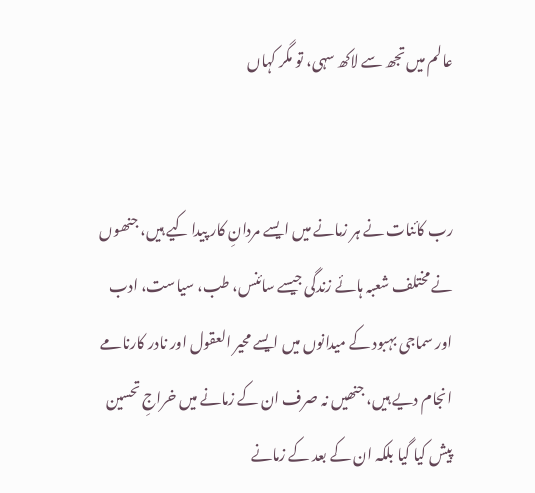عالم میں تجھ سے لاکھ سہی، تو مگر کہاں


رب کائنات نے ہر زمانے میں ایسے مردانِ کار پیدا کیے ہیں، جنھوں نے مختلف شعبہ ہائے زندگی جیسے سائنس، طب، سیاست، ادب اور سماجی بہبود کے میدانوں میں ایسے محیر العقول اور نادر کارنامے انجام دیے ہیں، جنھیں نہ صرف ان کے زمانے میں خراجِ تحسین پیش کیا گیا بلکہ ان کے بعد کے زمانے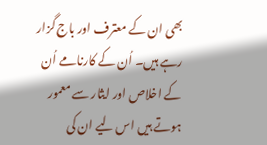بھی ان کے معترف اور باج گزار رہے ہیں۔ اُن کے کارنامے اُن کے اخلاص اور ایثار سے معمور ہوتے ہیں اس لیے ان کی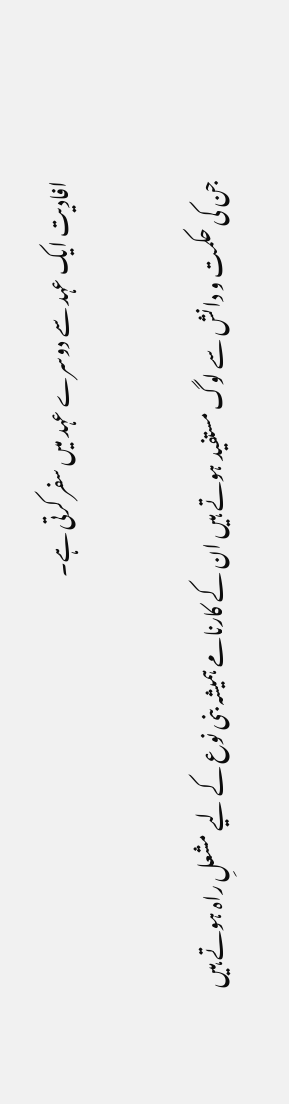افادیت ایک عہد سے دوسرے عہد میں سفر کرتی ہے۔

جن کی حکمت و دانش سے لوگ مستفید ہوتے ہیں ان کے کارنامے ہمیشہ بنی نوع کے لیے مشعلِ راہ ہوتے ہیں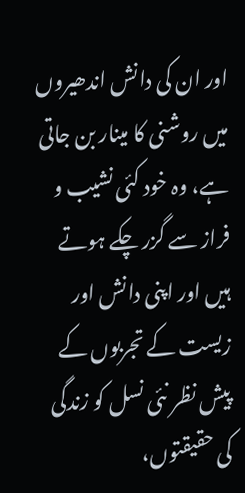اور ان کی دانش اندھیروں میں روشنی کا مینار بن جاتی ہے، وہ خود کئی نشیب و فراز سے گزر چکے ہوتے ہیں اور اپنی دانش اور زیست کے تجربوں کے پیش نظر نئی نسل کو زندگی کی حقیقتوں،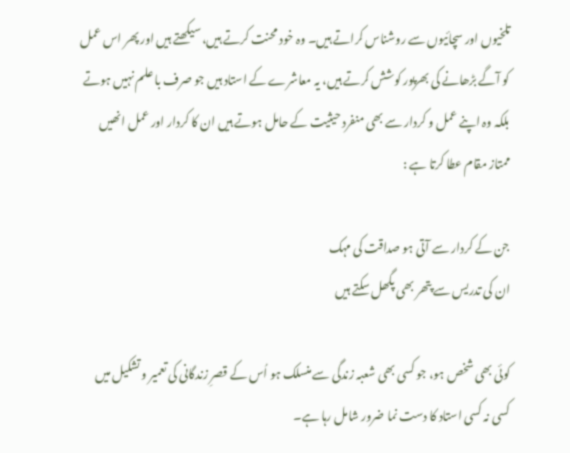تلخیوں اور سچائیوں سے روشناس کراتے ہیں۔ وہ خود محنت کرتے ہیں، سیکھتے ہیں اور پھر اس عمل کو آگے بڑھانے کی بھرپور کوشش کرتے ہیں، یہ معاشرے کے استاد ہیں جو صرف با علم نہیں ہوتے بلکہ وہ اپنے عمل و کردار سے بھی منفرد حیثیت کے حامل ہوتے ہیں ان کا کردار اور عمل انھیں ممتاز مقام عطا کرتا ہے :

جن کے کردار سے آتی ہو صداقت کی مہک
ان کی تدریس سے پتھر بھی پگھل سکتے ہیں

کوئی بھی شخص ہو، جو کسی بھی شعبہ زندگی سے منسلک ہو اُس کے قصرِ زندگانی کی تعمیر و تشکیل میں کسی نہ کسی استاد کا دست نما ضرور شامل رہا ہے۔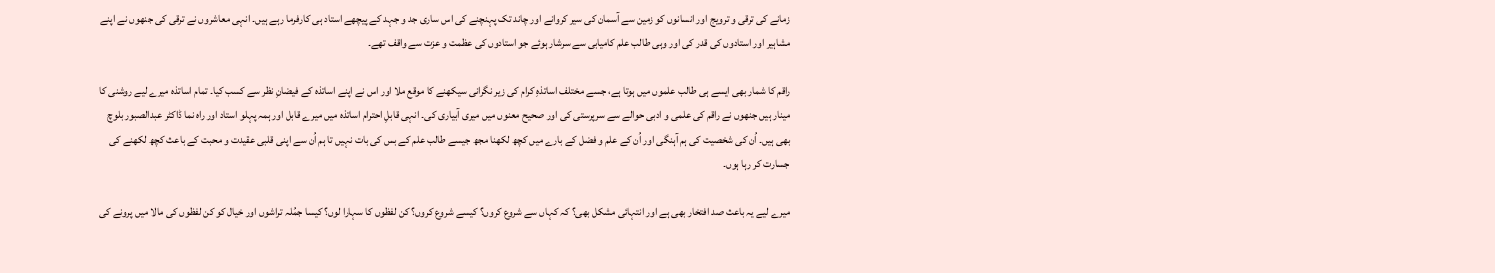زمانے کی ترقی و ترویج اور انسانوں کو زمین سے آسمان کی سیر کروانے اور چاند تک پہنچنے کی اس ساری جد و جہد کے پیچھے استاد ہی کارفرما رہے ہیں۔ انہی معاشروں نے ترقی کی جنھوں نے اپنے مشاہیر اور استادوں کی قدر کی اور وہی طالب علم کامیابی سے سرشار ہوئے جو استادوں کی عظمت و عزت سے واقف تھے۔

راقم کا شمار بھی ایسے ہی طالب علموں میں ہوتا ہے، جسے مختلف اساتذہِ کرام کی زیر نگرانی سیکھنے کا موقع ملا اور اس نے اپنے اساتذہ کے فیضانِ نظر سے کسب کیا۔ تمام اساتذہ میرے لیے روشنی کا مینار ہیں جنھوں نے راقم کی علمی و ادبی حوالے سے سرپرستی کی اور صحیح معنوں میں میری آبیاری کی۔ انہی قابلِ احترام اساتذہ میں میرے قابل اور ہمہ پہلو استاد اور راہ نما ڈاکٹر عبدالصبور بلوچ بھی ہیں۔ اُن کی شخصیت کی ہم آہنگی اور اُن کے علم و فضل کے بارے میں کچھ لکھنا مجھ جیسے طالب علم کے بس کی بات نہیں تا ہم اُن سے اپنی قلبی عقیدت و محبت کے باعث کچھ لکھنے کی جسارت کر رہا ہوں۔

میرے لیے یہ باعث صد افتخار بھی ہے اور انتہائی مشکل بھی؟ کہ کہاں سے شروع کروں؟ کیسے شروع کروں؟ کن لفظوں کا سہارا لوں؟ کیسا جمُلہ تراشوں اور خیال کو کن لفظوں کی مالا میں پرونے کی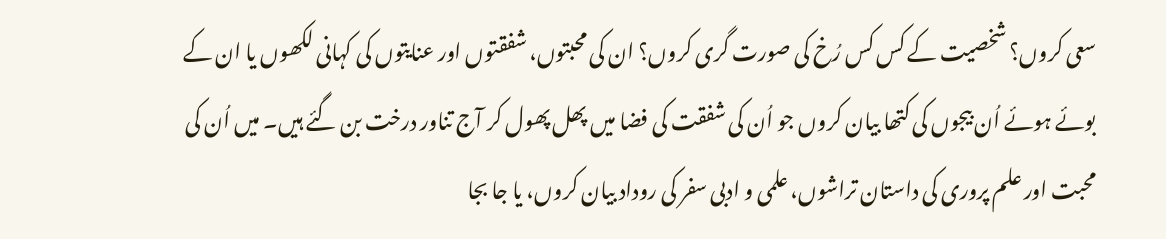سعی کروں؟ شخصیت کے کس کس رُخ کی صورت گری کروں؟ ان کی محبتوں، شفقتوں اور عنایتوں کی کہانی لکھوں یا ان کے بوئے ہوئے اُن بیجوں کی کتھا بیان کروں جو اُن کی شفقت کی فضا میں پھل پھول کر آج تناور درخت بن گئے ہیں۔ میں اُن کی محبت اور علم پروری کی داستان تراشوں، علمی و ادبی سفر کی روداد بیان کروں، یا جا بجا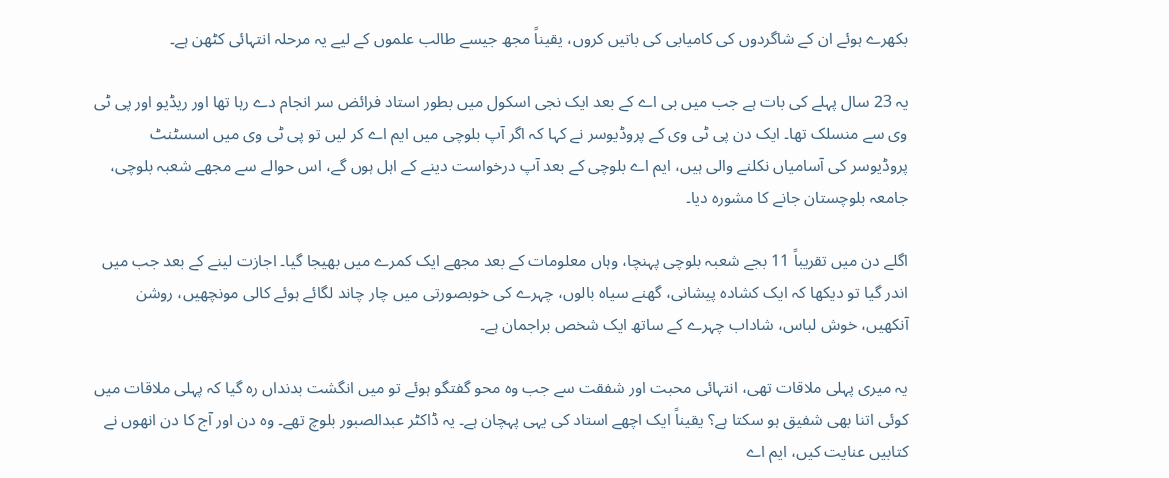بکھرے ہوئے ان کے شاگردوں کی کامیابی کی باتیں کروں، یقیناً مجھ جیسے طالب علموں کے لیے یہ مرحلہ انتہائی کٹھن ہے۔

یہ 23 سال پہلے کی بات ہے جب میں بی اے کے بعد ایک نجی اسکول میں بطور استاد فرائض سر انجام دے رہا تھا اور ریڈیو اور پی ٹی وی سے منسلک تھا۔ ایک دن پی ٹی وی کے پروڈیوسر نے کہا کہ اگر آپ بلوچی میں ایم اے کر لیں تو پی ٹی وی میں اسسٹنٹ پروڈیوسر کی آسامیاں نکلنے والی ہیں، ایم اے بلوچی کے بعد آپ درخواست دینے کے اہل ہوں گے، اس حوالے سے مجھے شعبہ بلوچی، جامعہ بلوچستان جانے کا مشورہ دیا۔

اگلے دن میں تقریباً 11 بجے شعبہ بلوچی پہنچا، وہاں معلومات کے بعد مجھے ایک کمرے میں بھیجا گیا۔ اجازت لینے کے بعد جب میں اندر گیا تو دیکھا کہ ایک کشادہ پیشانی، گھنے سیاہ بالوں، چہرے کی خوبصورتی میں چار چاند لگائے ہوئے کالی مونچھیں، روشن آنکھیں، خوش لباس، شاداب چہرے کے ساتھ ایک شخص براجمان ہے۔

یہ میری پہلی ملاقات تھی، انتہائی محبت اور شفقت سے جب وہ محو گفتگو ہوئے تو میں انگشت بدنداں رہ گیا کہ پہلی ملاقات میں کوئی اتنا بھی شفیق ہو سکتا ہے؟ یقیناً ایک اچھے استاد کی یہی پہچان ہے۔ یہ ڈاکٹر عبدالصبور بلوچ تھے۔ وہ دن اور آج کا دن انھوں نے کتابیں عنایت کیں، ایم اے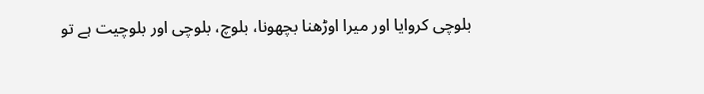بلوچی کروایا اور میرا اوڑھنا بچھونا، بلوچ، بلوچی اور بلوچیت ہے تو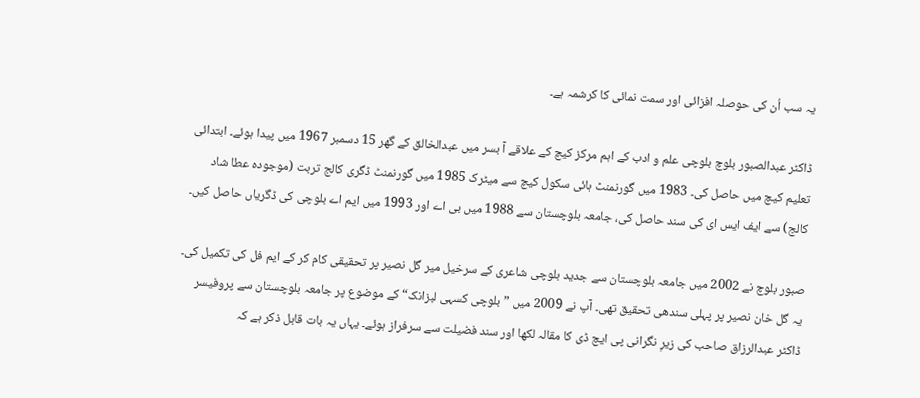یہ سب اُن کی حوصلہ افزائی اور سمت نمائی کا کرشمہ ہے۔

ڈاکٹر عبدالصبور بلوچ بلوچی علم و ادب کے اہم مرکز کیچ کے علاقے آ بسر میں عبدالخالق کے گھر 15 دسمبر 1967 میں پیدا ہوئے۔ ابتدائی تعلیم کیچ میں حاصل کی۔ 1983 میں گورنمنٹ ہائی سکول کیچ سے میٹرک 1985 میں گورنمنٹ ڈگری کالج تربت (موجودہ عطا شاد کالج) سے ایف ایس ای کی سند حاصل کی، جامعہ بلوچستان سے 1988 میں بی اے اور 1993 میں ایم اے بلوچی کی ڈگریاں حاصل کیں۔

صبور بلوچ نے 2002 میں جامعہ بلوچستان سے جدید بلوچی شاعری کے سرخیل میر گل نصیر پر تحقیقی کام کر کے ایم فل کی تکمیل کی۔ یہ گل خان نصیر پر پہلی سندھی تحقیق تھی۔ آپ نے 2009 میں ”بلوچی کسہی لبزانک“ کے موضوع پر جامعہ بلوچستان سے پروفیسر ڈاکٹر عبدالرزاق صاحب کی زیرِ نگرانی پی ایچ ڈی کا مقالہ لکھا اور سند فضیلت سے سرفراز ہوئے۔ یہاں یہ بات قابل ذکر ہے کہ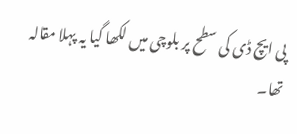پی ایچ ڈی کی سطح پر بلوچی میں لکھا گیا یہ پہلا مقالہ تھا۔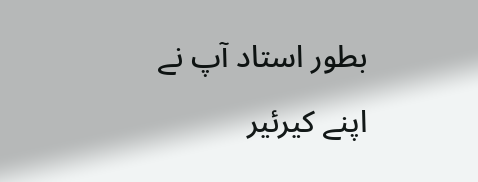بطور استاد آپ نے اپنے کیرئیر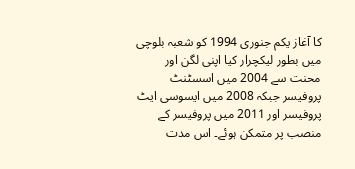کا آغاز یکم جنوری 1994 کو شعبہ بلوچی میں بطور لیکچرار کیا اپنی لگن اور محنت سے 2004 میں اسسٹنٹ پروفیسر جبکہ 2008 میں ایسوسی ایٹ پروفیسر اور 2011 میں پروفیسر کے منصب پر متمکن ہوئے۔ اس مدت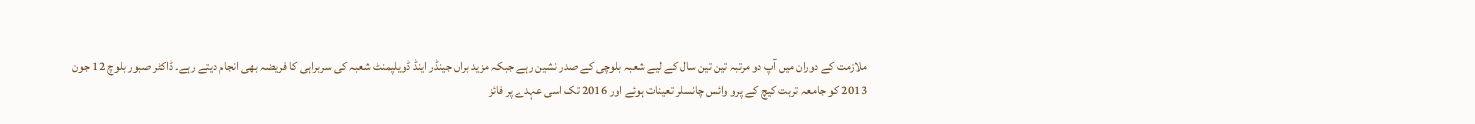ملازمت کے دوران میں آپ دو مرتبہ تین تین سال کے لیے شعبہ بلوچی کے صدر نشین رہے جبکہ مزید براں جینڈر اینڈ ڈویلپمنٹ شعبہ کی سربراہی کا فریضہ بھی انجام دیتے رہے۔ ڈاکٹر صبور بلوچ 12 جون 2013 کو جامعہ تربت کیچ کے پرو وائس چانسلر تعینات ہوئے اور 2016 تک اسی عہدے پر فائز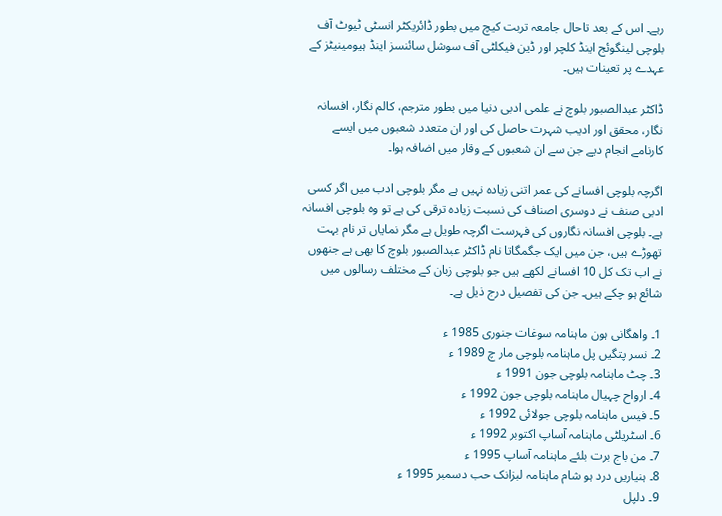رہے۔ اس کے بعد تاحال جامعہ تربت کیچ میں بطور ڈائریکٹر انسٹی ٹیوٹ آف بلوچی لینگوئج اینڈ کلچر اور ڈین فیکلٹی آف سوشل سائنسز اینڈ ہیومینیٹز کے عہدے پر تعینات ہیں۔

ڈاکٹر عبدالصبور بلوچ نے علمی ادبی دنیا میں بطور مترجم، کالم نگار، افسانہ نگار، محقق اور ادیب شہرت حاصل کی اور ان متعدد شعبوں میں ایسے کارنامے انجام دیے جن سے ان شعبوں کے وقار میں اضافہ ہوا۔

اگرچہ بلوچی افسانے کی عمر اتنی زیادہ نہیں ہے مگر بلوچی ادب میں اگر کسی ادبی صنف نے دوسری اصناف کی نسبت زیادہ ترقی کی ہے تو وہ بلوچی افسانہ ہے۔ بلوچی افسانہ نگاروں کی فہرست اگرچہ طویل ہے مگر نمایاں تر نام بہت تھوڑے ہیں، جن میں ایک جگمگاتا نام ڈاکٹر عبدالصبور بلوچ کا بھی ہے جنھوں نے اب تک کل 10 افسانے لکھے ہیں جو بلوچی زبان کے مختلف رسالوں میں شائع ہو چکے ہیں۔ جن کی تفصیل درج ذیل ہے۔

1۔ واھگانی ہون ماہنامہ سوغات جنوری 1985 ء
2۔ نسر پتگیں پل ماہنامہ بلوچی مار چ 1989 ء
3۔ چٹ ماہنامہ بلوچی جون 1991 ء
4۔ ارواح چہیال ماہنامہ بلوچی جون 1992 ء
5۔ فیس ماہنامہ بلوچی جولائی 1992 ء
6۔ اسٹریلٹی ماہنامہ آساپ اکتوبر 1992 ء
7۔ من باج برت بلئے ماہنامہ آساپ 1995 ء
8۔ ہنیاریں درد ہو شام ماہنامہ لبزانک حب دسمبر 1995 ء
9۔ دلپل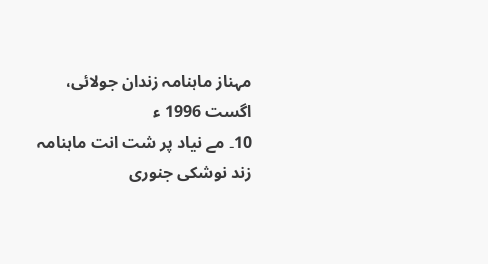مہناز ماہنامہ زندان جولائی، اگست 1996 ء
10۔ مے نیاد پر شت انت ماہنامہ زند نوشکی جنوری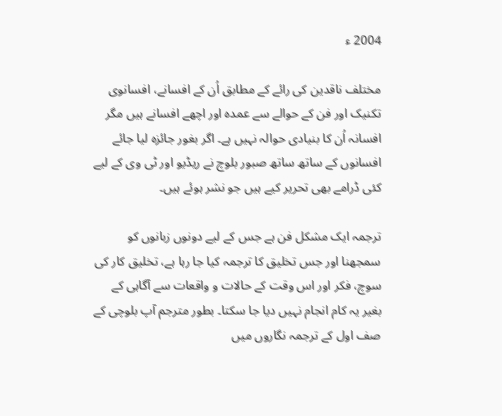2004 ء

مختلف ناقدین کی رائے کے مطابق اُن کے افسانے، افسانوی تکنیک اور فن کے حوالے سے عمدہ اور اچھے افسانے ہیں مگر افسانہ اُن کا بنیادی حوالہ نہیں ہے۔ اگر بغور جائزہ لیا جائے افسانوں کے ساتھ ساتھ صبور بلوچ نے ریڈیو اور ٹی وی کے لیے کئی ڈرامے بھی تحریر کیے ہیں جو نشر ہوئے ہیں۔

ترجمہ ایک مشکل فن ہے جس کے لیے دونوں زبانوں کو سمجھنا اور جس تخلیق کا ترجمہ کیا جا رہا ہے، تخلیق کار کی سوچ، فکر اور اس وقت کے حالات و واقعات سے آگاہی کے بغیر یہ کام انجام نہیں دیا جا سکتا۔ بطور مترجم آپ بلوچی کے صف اول کے ترجمہ نگاروں میں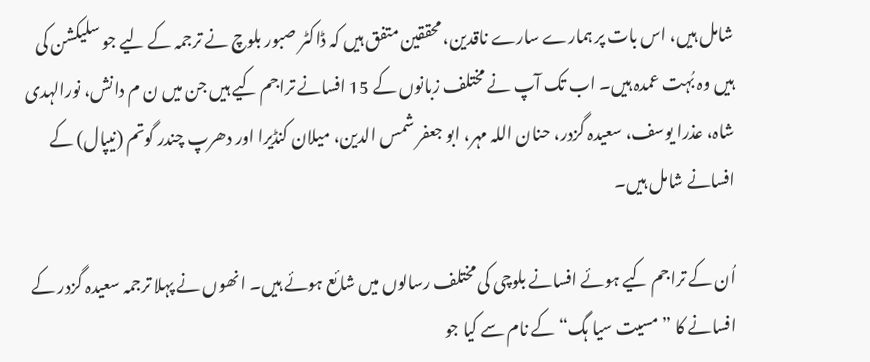شامل ہیں، اس بات پر ہمارے سارے ناقدین، محققین متفق ہیں کہ ڈاکٹر صبور بلوچ نے ترجمہ کے لیے جو سلیکشن کی ہیں وہ بُہت عمدہ ہیں۔ اب تک آپ نے مختلف زبانوں کے 15 افسانے تراجم کیے ہیں جن میں ن م دانش، نورالہدی شاہ، عذرا یوسف، سعیدہ گزدر، حنان اللہ مہر، ابو جعفر شمس الدین، میلان کنڈیرا اور دھرپ چندر گوتم (نیپال) کے افسانے شامل ہیں۔

اُن کے تراجم کیے ہوئے افسانے بلوچی کی مختلف رسالوں میں شائع ہوئے ہیں۔ انھوں نے پہلا ترجمہ سعیدہ گزدر کے افسانے کا ”مسیت سیا ہگ“ کے نام سے کیا جو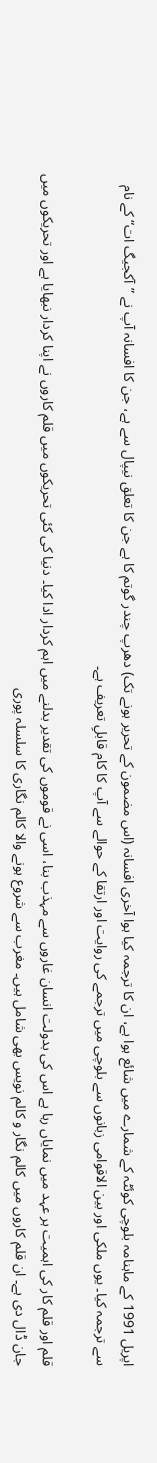اپریل 1991 کے ماہنامہ بلوچی کوئٹہ کے شمارے میں شائع ہوا ہے، ان کا ترجمہ کیا ہوا آخری افسانہ (اس مضمون کے تحریر ہونے تک) دھرپ چندر گوتم کا ہے جن کا تعلق نیپال سے ہے، جن کا افسانہ آپ نے ”آکجیگ ات“ کے نام سے ترجمہ کیا۔ یوں ملکی اور بین الاقوامی زبانوں سے بلوچی میں ترجمے کی روایت اور ارتقا کے حوالے سے آپ کا کام قابلِ تعریف ہے۔

قلم اور قلم کار کی اہمیت ہر عہد میں نمایاں رہا ہے اس کی بدولت انسان غاروں سے مہذب بنا، اسی نے قوموں کی تقدیر بدلنے میں اہم کردار ادا کیا۔ دنیا کی کئی تحریکوں میں قلم کاروں نے اپنا کردار نبھایا ہے اور تحریکوں میں جان ڈال دی ہے۔ ان قلم کاروں میں کالم نگار و کالم نویس بھی شامل ہیں۔ مغرب سے شروع ہونے والا کالم نگاری کا سلسلہ پوری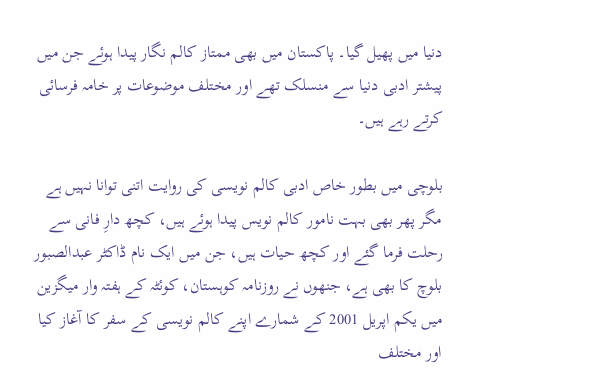دنیا میں پھیل گیا۔ پاکستان میں بھی ممتاز کالم نگار پیدا ہوئے جن میں پیشتر ادبی دنیا سے منسلک تھے اور مختلف موضوعات پر خامہ فرسائی کرتے رہے ہیں۔

بلوچی میں بطور خاص ادبی کالم نویسی کی روایت اتنی توانا نہیں ہے مگر پھر بھی بہت نامور کالم نویس پیدا ہوئے ہیں، کچھ دارِ فانی سے رحلت فرما گئے اور کچھ حیات ہیں، جن میں ایک نام ڈاکٹر عبدالصبور بلوچ کا بھی ہے، جنھوں نے روزنامہ کوہستان، کوئٹہ کے ہفتہ وار میگزین میں یکم اپریل 2001 کے شمارے اپنے کالم نویسی کے سفر کا آغاز کیا اور مختلف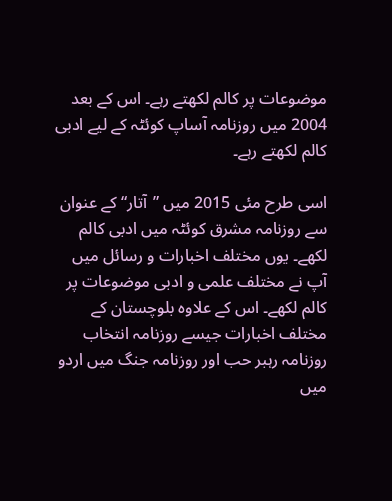موضوعات پر کالم لکھتے رہے۔ اس کے بعد 2004 میں روزنامہ آساپ کوئٹہ کے لیے ادبی کالم لکھتے رہے۔

اسی طرح مئی 2015 میں ”آتار“ کے عنوان سے روزنامہ مشرق کوئٹہ میں ادبی کالم لکھے۔ یوں مختلف اخبارات و رسائل میں آپ نے مختلف علمی و ادبی موضوعات پر کالم لکھے۔ اس کے علاوہ بلوچستان کے مختلف اخبارات جیسے روزنامہ انتخاب روزنامہ رہبر حب اور روزنامہ جنگ میں اردو میں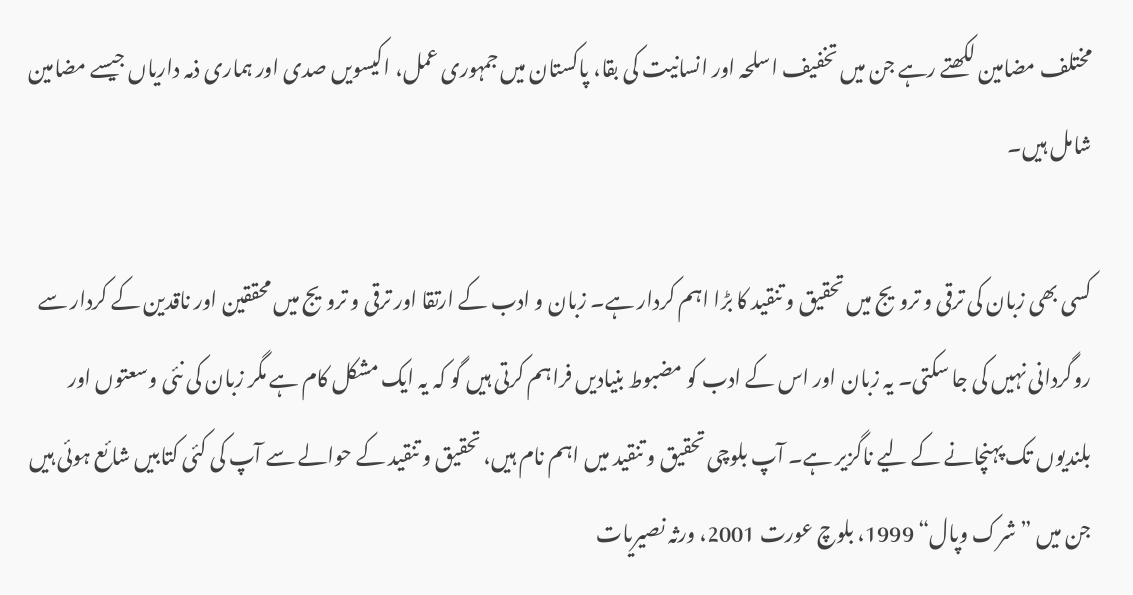مختلف مضامین لکھتے رہے جن میں تخفیف اسلحہ اور انسانیت کی بقا، پاکستان میں جمہوری عمل، اکیسویں صدی اور ہماری ذمہ داریاں جیسے مضامین شامل ہیں۔

کسی بھی زبان کی ترقی و ترویج میں تحقیق و تنقید کا بڑا اہم کردار ہے۔ زبان و ادب کے ارتقا اور ترقی و ترویج میں محققین اور ناقدین کے کردار سے روگردانی نہیں کی جا سکتی۔ یہ زبان اور اس کے ادب کو مضبوط بنیادیں فراہم کرتی ہیں گو کہ یہ ایک مشکل کام ہے مگر زبان کی نئی وسعتوں اور بلندیوں تک پہنچانے کے لیے ناگزیر ہے۔ آپ بلوچی تحقیق و تنقید میں اہم نام ہیں، تحقیق و تنقید کے حوالے سے آپ کی کئی کتابیں شائع ہوئی ہیں جن میں ”شرک وپال“ 1999، بلوچ عورت 2001، ورثہ نصیریات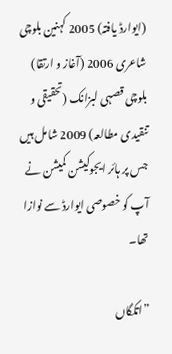(ایوارڈ یافتہ) 2005 کہنین بلوچی شاعری 2006 (آغاز و ارتقا) بلوچی قصہی لبزانک (تحقیقی و تنقیدی مطالعہ) 2009 شامل ہیں جس پر ہائر ایجوکیشن کمیشن نے آپ کو خصوصی ایوارڈ سے نوازا تھا۔

”اتکگاں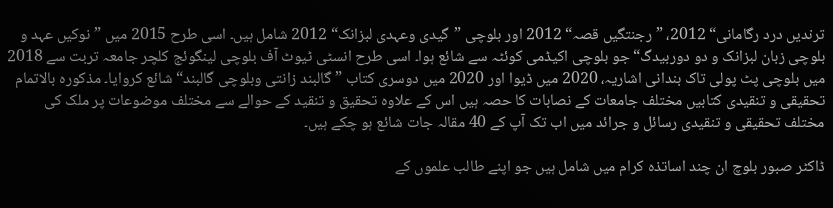ترندیں درد رگامانی“ 2012، ”رجنتگیں قصہ“ 2012 اور بلوچی ”گیدی وعہدی لبزانک“ 2012 شامل ہیں۔ اسی طرح 2015 میں ”نوکیں عہد و بلوچی زبان لبزانک و دو دوربیدگ“ جو بلوچی اکیڈمی کوئٹہ سے شائع ہوا۔ اسی طرح انسٹی ٹیوٹ آف بلوچی لینگوئج کلچر جامعہ تربت سے 2018 میں بلوچی پٹ پولی تاک بندانی اشاریہ، 2020 میں ڈیوا اور 2020 میں دوسری کتاب ”گالبند زانتی وبلوچی گالبند“ شائع کروایا۔ مذکورہ بالاتمام تحقیقی و تنقیدی کتابیں مختلف جامعات کے نصابات کا حصہ ہیں اس کے علاوہ تحقیق و تنقید کے حوالے سے مختلف موضوعات پر ملک کی مختلف تحقیقی و تنقیدی رسائل و جرائد میں اب تک آپ کے 40 مقالہ جات شائع ہو چکے ہیں۔

ڈاکٹر صبور بلوچ ان چند اساتذہ کرام میں شامل ہیں جو اپنے طالب علموں کے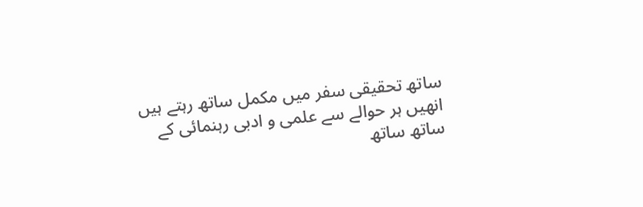ساتھ تحقیقی سفر میں مکمل ساتھ رہتے ہیں انھیں ہر حوالے سے علمی و ادبی رہنمائی کے ساتھ ساتھ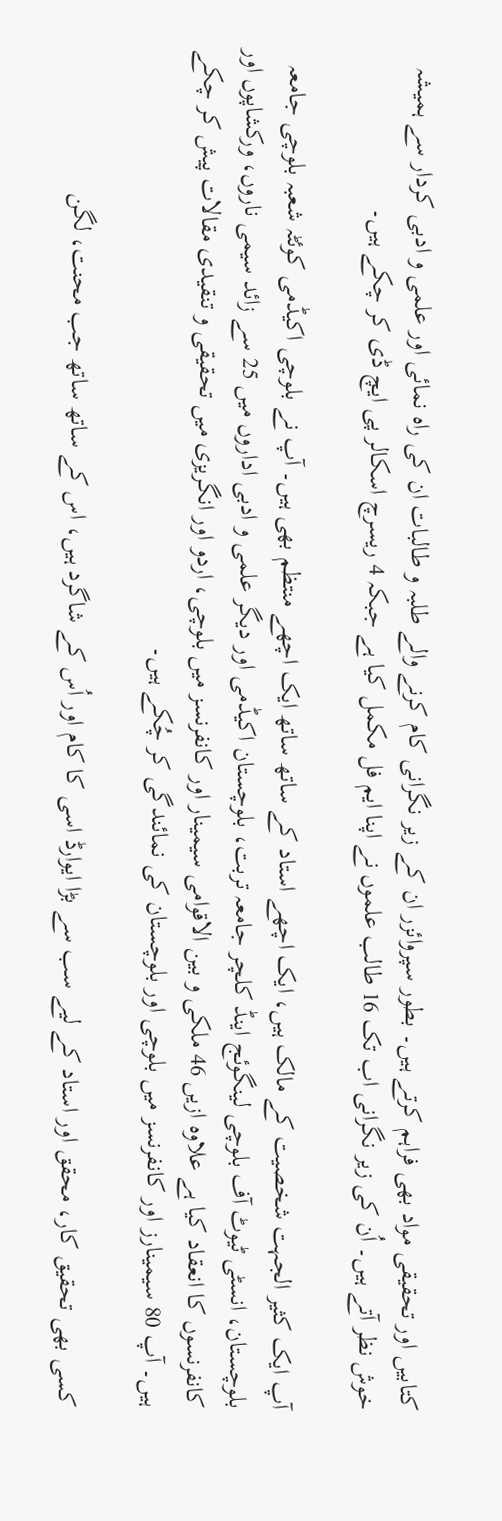کتابیں اور تحقیقی مواد بھی فراہم کرتے ہیں۔ بطور سپروائزر ان کے زیر نگرانی کام کرنے والے طلبہ و طالبات ان کی راہ نمائی اور علمی و ادبی کردار سے ہمیشہ خوش نظر آتے ہیں۔ اُن کی زیر نگرانی اب تک 16 طالب علموں نے اپنا ایم فل مکمل کیا ہے جبکہ 4 ریسرچ اسکالر پی ایچ ڈی کر چکے ہیں۔

آپ ایک کثیر الجہت شخصیت کے مالک ہیں، ایک اچھے استاد کے ساتھ ساتھ ایک اچھے منتظم بھی ہیں۔ آپ نے بلوچی اکیڈمی کوئٹہ شعبہ بلوچی جامعہ بلوچستان، انسٹی ٹیوٹ آف بلوچی لینگوئج اینڈ کلچر جامعہ تربت، بلوچستان اکیڈمی اور دیگر علمی و ادبی اداروں میں 25 سے زائد سیمی ناروں، ورکشاپوں اور کانفرنسوں کا انعقاد کیا ہے علاوہ ازیں 46 ملکی و بین الاقوامی سیمینار اور کانفرنسز میں بلوچی، اردو اور انگریزی میں تحقیقی و تنقیدی مقالات پیش کر چکے ہیں۔ آپ 80 سیمینارز اور کانفرنسز میں بلوچی اور بلوچستان کی نمائندگی کر چُکے ہیں۔

کسی بھی تحقیق کار، محقق اور استاد کے لیے سب سے بڑا ایوارڈ اسی کا کام اور اُس کے شاگرد ہیں، اس کے ساتھ ساتھ جب محنت، لگن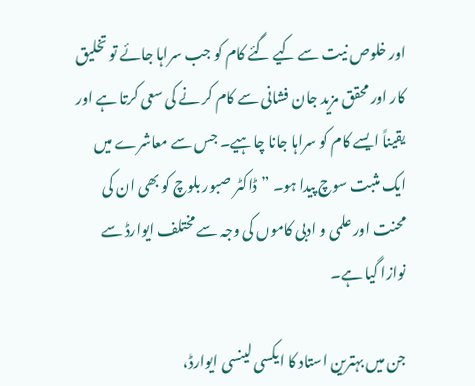اور خلوص نیت سے کیے گئے کام کو جب سراہا جائے تو تخلیق کار اور محقق مزید جان فشانی سے کام کر نے کی سعی کرتا ہے اور یقیناً ایسے کام کو سراہا جانا چاہیے۔ جس سے معاشرے میں ایک مثبت سوچ پیدا ہو۔ ”ڈاکٹر صبور بلوچ کو بھی ان کی محنت اور علمی و ادبی کاموں کی وجہ سے مختلف ایوارڈ سے نوازا گیا ہے۔

جن میں بہترین استاد کا ایکسی لینسی ایوارڈ،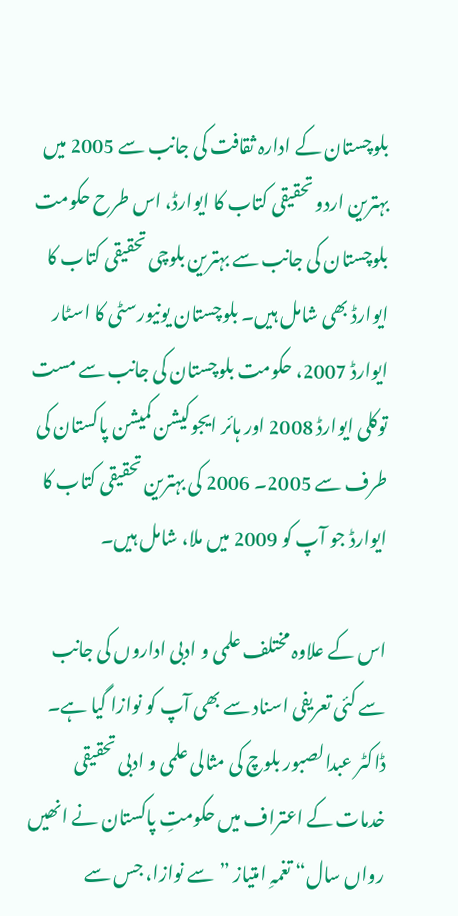بلوچستان کے ادارہ ثقافت کی جانب سے 2005 میں بہترین اردو تحقیقی کتاب کا ایوارڈ، اس طرح حکومت بلوچستان کی جانب سے بہترین بلوچی تحقیقی کتاب کا ایوارڈ بھی شامل ہیں۔ بلوچستان یونیورسٹی کا اسٹار ایوارڈ 2007، حکومت بلوچستان کی جانب سے مست توکلی ایوارڈ 2008 اور ہائر ایجوکیشن کمیشن پاکستان کی طرف سے 2005۔ 2006 کی بہترین تحقیقی کتاب کا ایوارڈ جو آپ کو 2009 میں ملا، شامل ہیں۔

اس کے علاوہ مختلف علمی و ادبی اداروں کی جانب سے کئی تعریفی اسناد سے بھی آپ کو نوازا گیا ہے۔ ڈاکٹر عبدالصبور بلوچ کی مثالی علمی و ادبی تحقیقی خدمات کے اعتراف میں حکومتِ پاکستان نے انھیں رواں سال“ تغمہِ امتیاز ”سے نوازا، جس سے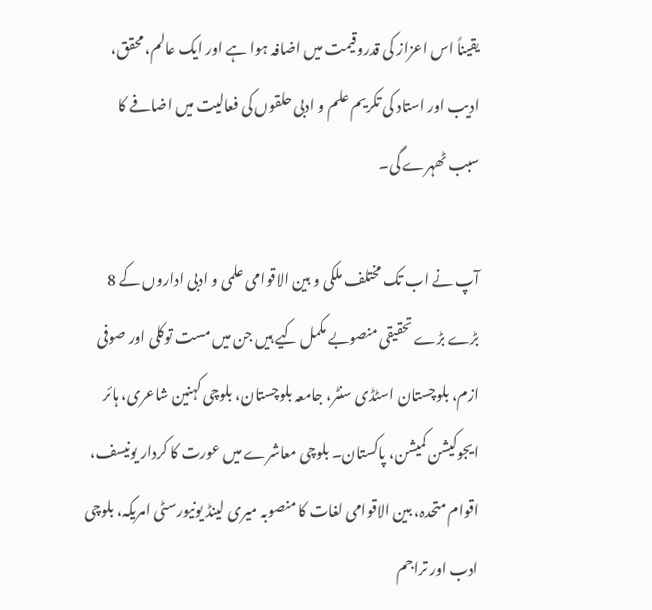یقیناً اس اعزاز کی قدروقیمت میں اضافہ ہوا ہے اور ایک عالم، محقق، ادیب اور استاد کی تکریم علم و ادبی حلقوں کی فعالیت میں اضافے کا سبب ٹھہرے گی۔

آپ نے اب تک مختلف ملکی و بین الاقوامی علمی و ادبی اداروں کے 8 بڑے بڑے تحقیقی منصوبے مکمل کیے ہیں جن میں مست توکلی اور صوفی ازم، بلوچستان اسٹڈی سنٹر، جامعہ بلوچستان، بلوچی کہنین شاعری، ہائر ایجوکیشن کمیشن، پاکستان۔ بلوچی معاشرے میں عورت کا کردار یونیسف، اقوام متحدہ، بین الاقوامی لغات کا منصوبہ میری لینڈ یونیورسٹی امریکہ، بلوچی ادب اور تراجم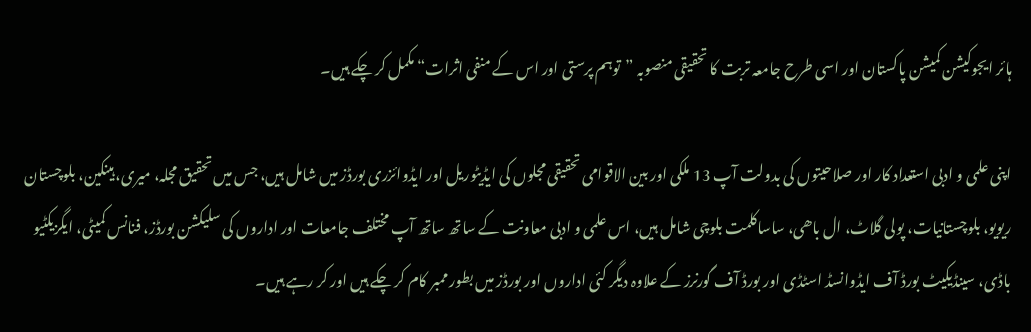ہائر ایجوکیشن کمیشن پاکستان اور اسی طرح جامعہ تربت کا تحقیقی منصوبہ ”توہم پرستی اور اس کے منفی اثرات“ مکمل کر چکے ہیں۔

اپنی علمی و ادبی استعداد کار اور صلاحیتوں کی بدولت آپ 13 ملکی اور بین الاقوامی تحقیقی مجلوں کی ایڈیٹوریل اور ایڈوائزری بورڈز میں شامل ہیں، جس میں تحقیق مجلہ، میری، ہینکین، بلوچستان ریویو، بلوچستانیات، پولی گلاٹ، ال باھی، ساساکلمت بلوچی شامل ہیں، اس علمی و ادبی معاونت کے ساتھ ساتھ آپ مختلف جامعات اور اداروں کی سلیکشن بورڈز، فنانس کمیٹی، ایگزیکٹیو باڈی، سینڈیکیٹ بورڈ آف ایڈوانسڈ اسٹڈی اور بورڈ آف گورنرز کے علاوہ دیگر کئی اداروں اور بورڈز میں بطور ممبر کام کر چکے ہیں اور کر رہے ہیں۔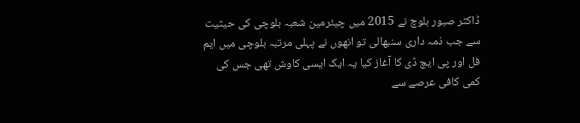ڈاکٹر صبور بلوچ نے 2015 میں چیئرمین شعبہ بلوچی کی حیثیت سے جب ذمہ داری سنبھالی تو انھوں نے پہلی مرتبہ بلوچی میں ایم فل اور پی ایچ ڈی کا آغاز کیا یہ ایک ایسی کاوش تھی جس کی کمی کافی عرصے سے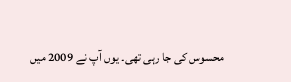محسوس کی جا رہی تھی۔ یوں آپ نے 2009 میں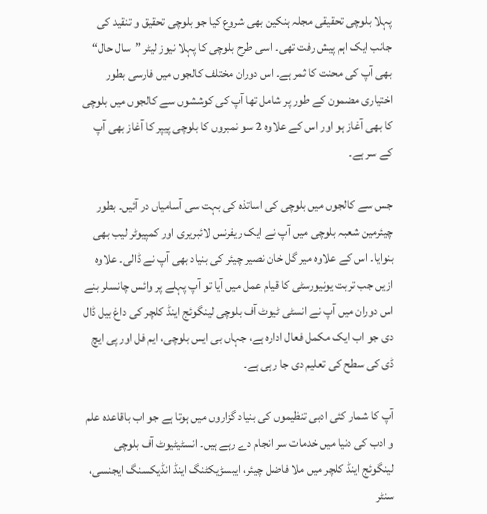پہلا بلوچی تحقیقی مجلہ ہنکین بھی شروع کیا جو بلوچی تحقیق و تنقید کی جانب ایک اہم پیش رفت تھی۔ اسی طرح بلوچی کا پہلا نیوز لیٹر ”سال حال“ بھی آپ کی محنت کا ثمر ہے۔ اس دوران مختلف کالجوں میں فارسی بطور اختیاری مضمون کے طور پر شامل تھا آپ کی کوششوں سے کالجوں میں بلوچی کا بھی آغاز ہو اور اس کے علاوہ 2 سو نمبروں کا بلوچی پیپر کا آغاز بھی آپ کے سر ہے۔

جس سے کالجوں میں بلوچی کی اساتذہ کی بہت سی آسامیاں در آئیں۔ بطور چیئرمین شعبہ بلوچی میں آپ نے ایک ریفرنس لائبریری اور کمپیوٹر لیب بھی بنوایا۔ اس کے علاوہ میر گل خان نصیر چیئر کی بنیاد بھی آپ نے ڈالی۔ علاوہ ازیں جب تربت یونیورسٹی کا قیام عمل میں آیا تو آپ پہلے پر وائس چانسلر بنے اس دوران میں آپ نے انسٹی ٹیوٹ آف بلوچی لینگوئج اینڈ کلچر کی داغ بیل ڈال دی جو اب ایک مکمل فعال ادارہ ہے، جہاں بی ایس بلوچی، ایم فل اور پی ایچ ڈی کی سطح کی تعلیم دی جا رہی ہے۔

آپ کا شمار کئی ادبی تنظیموں کی بنیاد گزاروں میں ہوتا ہے جو اب باقاعدہ علم و ادب کی دنیا میں خدمات سر انجام دے رہے ہیں۔ انسٹیٹیوٹ آف بلوچی لینگوئج اینڈ کلچر میں ملا فاضل چیئر، ایبسڑیکٹنگ اینڈ انڈیکسنگ ایجنسی، سنٹر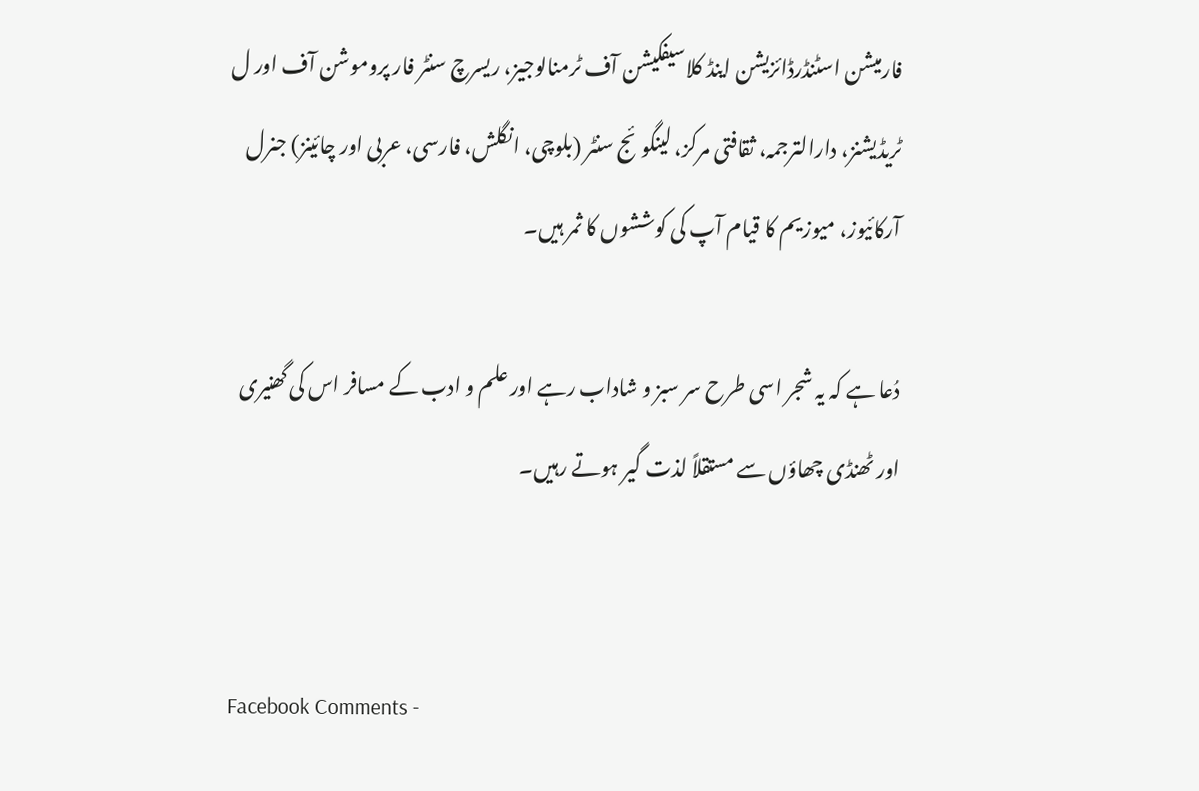فارمیشن اسٹنڈرڈائزیشن اینڈ کلاسیفکیشن آف ٹرمنالوجیز، ریسرچ سنٹر فار پروموشن آف اور ل ٹریڈیشنز، دارالترجمہ، ثقافتی مرکز، لینگوئج سنٹر (بلوچی، انگلش، فارسی، عربی اور چائینز) جنرل آرکائیوز، میوزیم کا قیام آپ کی کوششوں کا ثمر ہیں۔

دُعا ہے کہ یہ شجر اسی طرح سر سبز و شاداب رہے اور علم و ادب کے مسافر اس کی گھنیری اور ٹھنڈی چھاؤں سے مستقلاً لذت گیر ہوتے رہیں۔


Facebook Comments -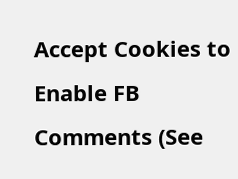Accept Cookies to Enable FB Comments (See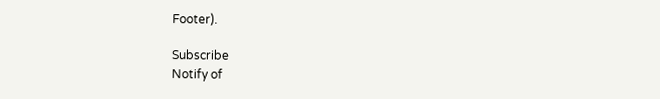Footer).

Subscribe
Notify of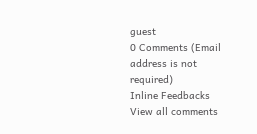guest
0 Comments (Email address is not required)
Inline Feedbacks
View all comments